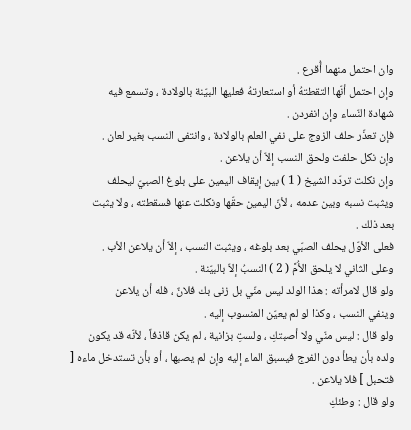وان احتمل منهما أُقرع .
وإن احتمل أنّها التقطتهُ أو استعارتهُ فعليها البيّنة بالولادة ، وتسمع فيه
شهادة النّساء وإن انفردن .
فإن تعذّر حلف الزوج على نفي العلم بالولادة ، وانتفى النسب بغير لعان .
وإن نكل حلفت ولحق النسب إلاّ أن يلاعن .
وإن نكلت تردّد الشيخ ( 1 ) بين إيقاف اليمين على بلوغ الصبيّ ليحلف
ويثبت نسبه وبين عدمه ، لأنّ اليمين حقّها ونكلت عنها فسقطته ، ولا يثبت
بعد ذلك .
فعلى الأوّل يحلف الصبّي بعد بلوغه ، ويثبت النسب ، إلاّ أن يلاعن الأب .
وعلى الثاني لا يلحق الأُمَّ ( 2 ) النسبُ إلاّ بالبيّنة .
ولو قال لامرأته : هذا الولد ليس منّي بل زنى بك فلانٌ ، فله أن يلاعن
وينفي النسب ، وكذا لو لم يعيّن المنسوب إليه .
ولو قال : ليس منّي ولا أصبتكِ ، ولستِ بزانية ، لم يكن قاذفاً ، لأنّه قد يكون
ولده بأن يطأ دون الفرج فيسبق الماء إليه وإن لم يصبها ، أو بأن تستدخل ماءه [
فتحبل ] فلا يلاعن .
ولو قال : وطئكِ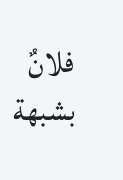فلانٌ بشبهة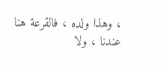، وهذا ولده ، فالقرعة هنا عندنا ، ولا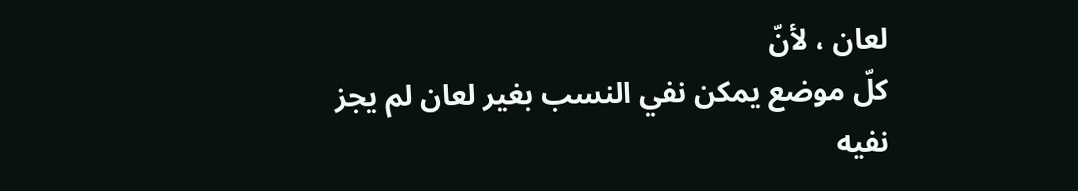لعان ، لأنّ
كلّ موضع يمكن نفي النسب بغير لعان لم يجز نفيه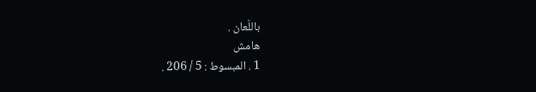باللّعان .
هامش
1 . المبسوط : 5 / 206 .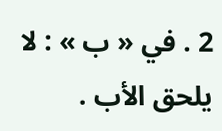2 . في « ب » : لا يلحق الأب .